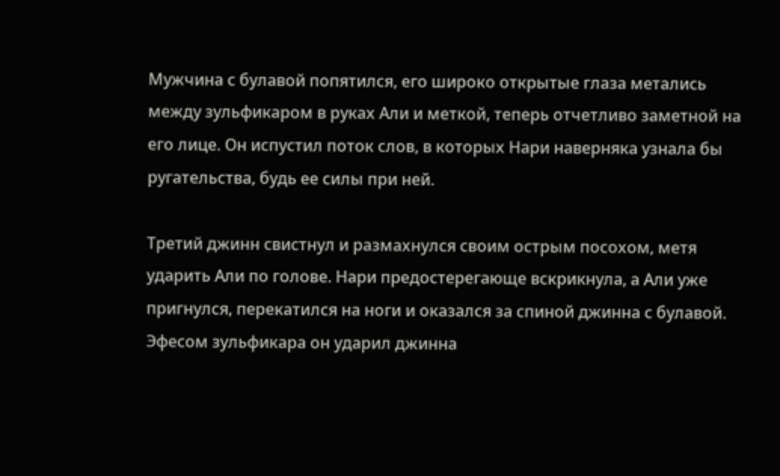Мужчина с булавой попятился, его широко открытые глаза метались между зульфикаром в руках Али и меткой, теперь отчетливо заметной на его лице. Он испустил поток слов, в которых Нари наверняка узнала бы ругательства, будь ее силы при ней.

Третий джинн свистнул и размахнулся своим острым посохом, метя ударить Али по голове. Нари предостерегающе вскрикнула, а Али уже пригнулся, перекатился на ноги и оказался за спиной джинна с булавой. Эфесом зульфикара он ударил джинна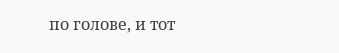по голове, и тот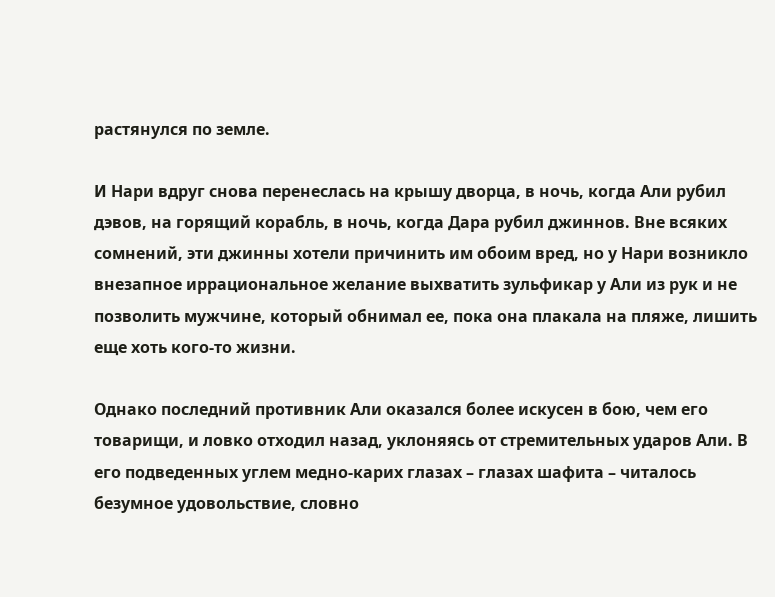растянулся по земле.

И Нари вдруг снова перенеслась на крышу дворца, в ночь, когда Али рубил дэвов, на горящий корабль, в ночь, когда Дара рубил джиннов. Вне всяких сомнений, эти джинны хотели причинить им обоим вред, но у Нари возникло внезапное иррациональное желание выхватить зульфикар у Али из рук и не позволить мужчине, который обнимал ее, пока она плакала на пляже, лишить еще хоть кого-то жизни.

Однако последний противник Али оказался более искусен в бою, чем его товарищи, и ловко отходил назад, уклоняясь от стремительных ударов Али. В его подведенных углем медно-карих глазах – глазах шафита – читалось безумное удовольствие, словно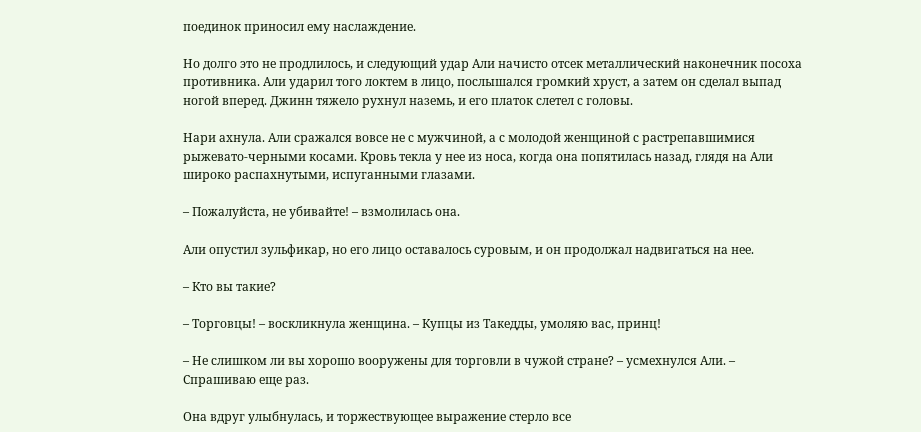поединок приносил ему наслаждение.

Но долго это не продлилось, и следующий удар Али начисто отсек металлический наконечник посоха противника. Али ударил того локтем в лицо, послышался громкий хруст, а затем он сделал выпад ногой вперед. Джинн тяжело рухнул наземь, и его платок слетел с головы.

Нари ахнула. Али сражался вовсе не с мужчиной, а с молодой женщиной с растрепавшимися рыжевато-черными косами. Кровь текла у нее из носа, когда она попятилась назад, глядя на Али широко распахнутыми, испуганными глазами.

– Пожалуйста, не убивайте! – взмолилась она.

Али опустил зульфикар, но его лицо оставалось суровым, и он продолжал надвигаться на нее.

– Кто вы такие?

– Торговцы! – воскликнула женщина. – Купцы из Такедды, умоляю вас, принц!

– Не слишком ли вы хорошо вооружены для торговли в чужой стране? – усмехнулся Али. – Спрашиваю еще раз.

Она вдруг улыбнулась, и торжествующее выражение стерло все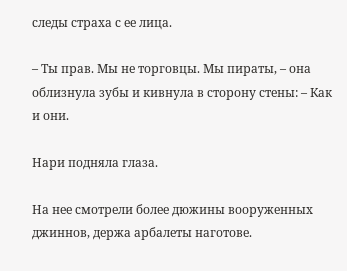следы страха с ее лица.

– Ты прав. Мы не торговцы. Мы пираты, – она облизнула зубы и кивнула в сторону стены: – Как и они.

Нари подняла глаза.

На нее смотрели более дюжины вооруженных джиннов, держа арбалеты наготове.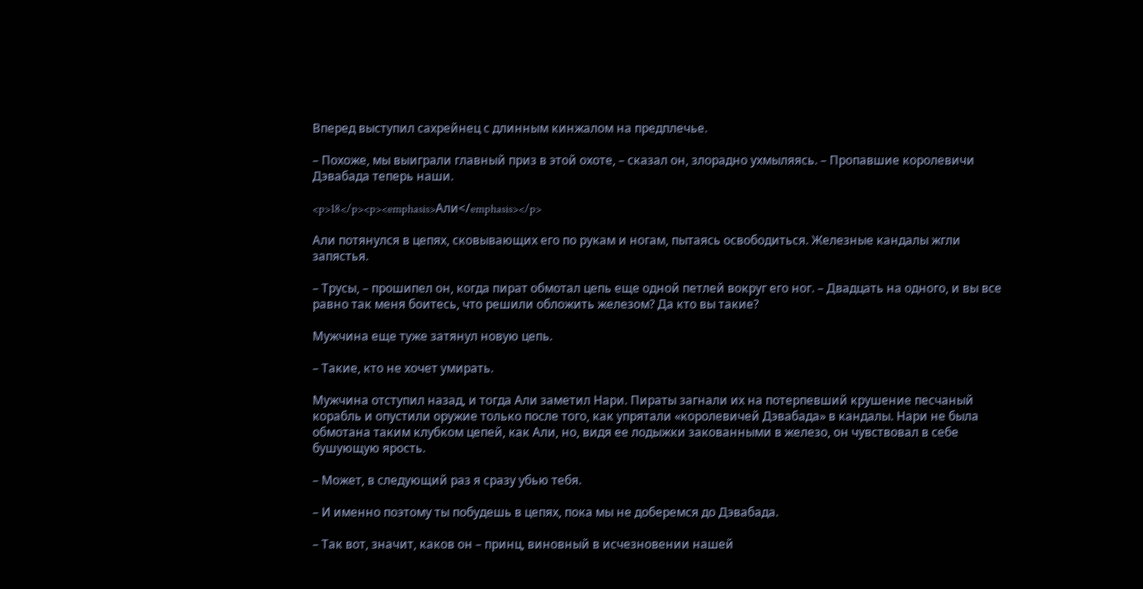Вперед выступил сахрейнец с длинным кинжалом на предплечье.

– Похоже, мы выиграли главный приз в этой охоте, – сказал он, злорадно ухмыляясь. – Пропавшие королевичи Дэвабада теперь наши.

<p>18</p><p><emphasis>Али</emphasis></p>

Али потянулся в цепях, сковывающих его по рукам и ногам, пытаясь освободиться. Железные кандалы жгли запястья.

– Трусы, – прошипел он, когда пират обмотал цепь еще одной петлей вокруг его ног. – Двадцать на одного, и вы все равно так меня боитесь, что решили обложить железом? Да кто вы такие?

Мужчина еще туже затянул новую цепь.

– Такие, кто не хочет умирать.

Мужчина отступил назад, и тогда Али заметил Нари. Пираты загнали их на потерпевший крушение песчаный корабль и опустили оружие только после того, как упрятали «королевичей Дэвабада» в кандалы. Нари не была обмотана таким клубком цепей, как Али, но, видя ее лодыжки закованными в железо, он чувствовал в себе бушующую ярость.

– Может, в следующий раз я сразу убью тебя.

– И именно поэтому ты побудешь в цепях, пока мы не доберемся до Дэвабада.

– Так вот, значит, каков он – принц, виновный в исчезновении нашей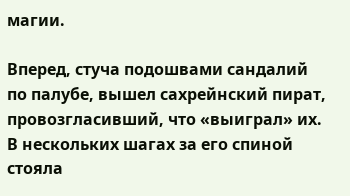магии.

Вперед, стуча подошвами сандалий по палубе, вышел сахрейнский пират, провозгласивший, что «выиграл» их. В нескольких шагах за его спиной стояла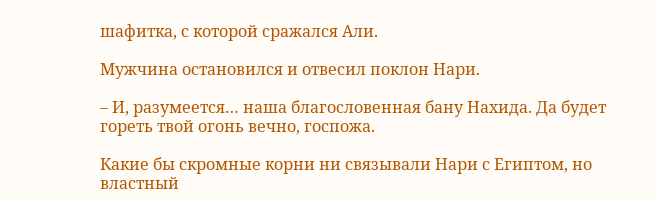шафитка, с которой сражался Али.

Мужчина остановился и отвесил поклон Нари.

– И, разумеется… наша благословенная бану Нахида. Да будет гореть твой огонь вечно, госпожа.

Какие бы скромные корни ни связывали Нари с Египтом, но властный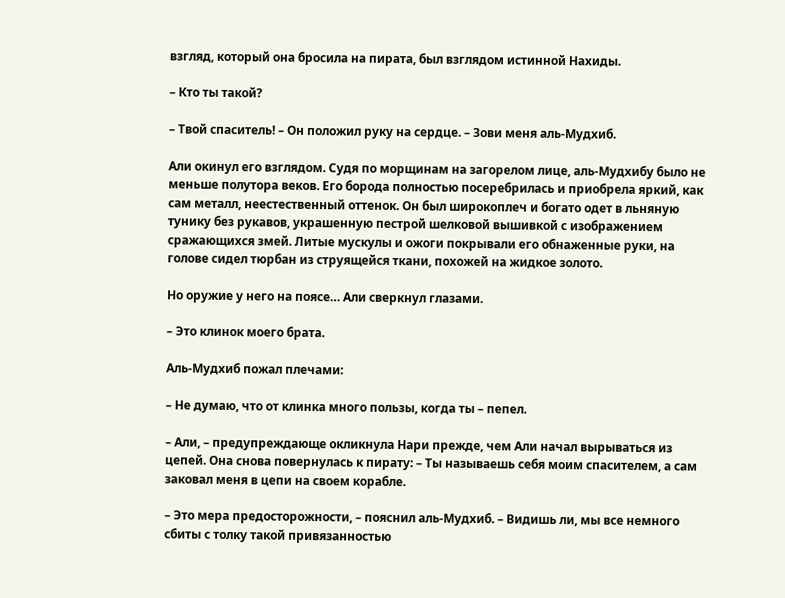взгляд, который она бросила на пирата, был взглядом истинной Нахиды.

– Кто ты такой?

– Твой спаситель! – Он положил руку на сердце. – Зови меня аль-Мудхиб.

Али окинул его взглядом. Судя по морщинам на загорелом лице, аль-Мудхибу было не меньше полутора веков. Его борода полностью посеребрилась и приобрела яркий, как сам металл, неестественный оттенок. Он был широкоплеч и богато одет в льняную тунику без рукавов, украшенную пестрой шелковой вышивкой с изображением сражающихся змей. Литые мускулы и ожоги покрывали его обнаженные руки, на голове сидел тюрбан из струящейся ткани, похожей на жидкое золото.

Но оружие у него на поясе… Али сверкнул глазами.

– Это клинок моего брата.

Аль-Мудхиб пожал плечами:

– Не думаю, что от клинка много пользы, когда ты – пепел.

– Али, – предупреждающе окликнула Нари прежде, чем Али начал вырываться из цепей. Она снова повернулась к пирату: – Ты называешь себя моим спасителем, а сам заковал меня в цепи на своем корабле.

– Это мера предосторожности, – пояснил аль-Мудхиб. – Видишь ли, мы все немного сбиты с толку такой привязанностью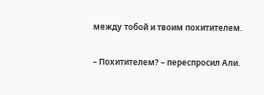между тобой и твоим похитителем.

– Похитителем? – переспросил Али.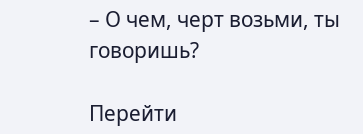– О чем, черт возьми, ты говоришь?

Перейти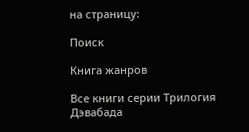на страницу:

Поиск

Книга жанров

Все книги серии Трилогия Дэвабада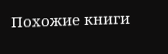Похожие книги